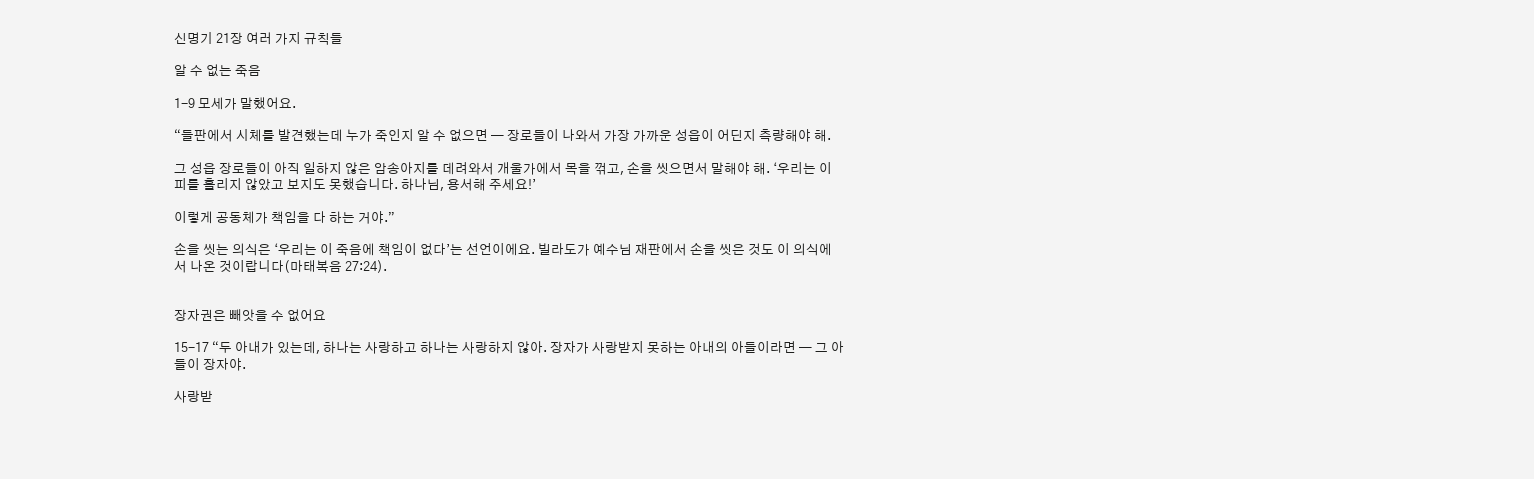신명기 21장 여러 가지 규칙들

알 수 없는 죽음

1-9 모세가 말했어요.

“들판에서 시체를 발견했는데 누가 죽인지 알 수 없으면 — 장로들이 나와서 가장 가까운 성읍이 어딘지 측량해야 해.

그 성읍 장로들이 아직 일하지 않은 암송아지를 데려와서 개울가에서 목을 꺾고, 손을 씻으면서 말해야 해. ‘우리는 이 피를 흘리지 않았고 보지도 못했습니다. 하나님, 용서해 주세요!’

이렇게 공동체가 책임을 다 하는 거야.”

손을 씻는 의식은 ‘우리는 이 죽음에 책임이 없다’는 선언이에요. 빌라도가 예수님 재판에서 손을 씻은 것도 이 의식에서 나온 것이랍니다(마태복음 27:24).


장자권은 빼앗을 수 없어요

15-17 “두 아내가 있는데, 하나는 사랑하고 하나는 사랑하지 않아. 장자가 사랑받지 못하는 아내의 아들이라면 — 그 아들이 장자야.

사랑받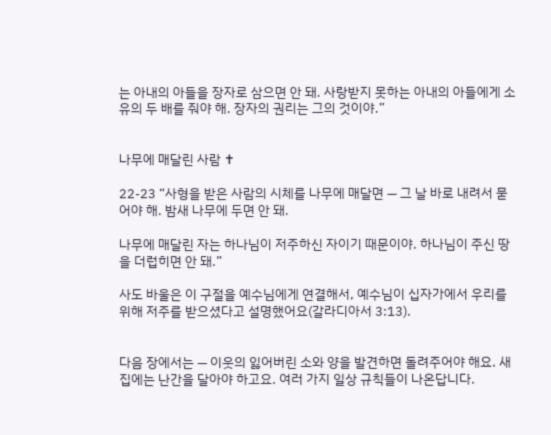는 아내의 아들을 장자로 삼으면 안 돼. 사랑받지 못하는 아내의 아들에게 소유의 두 배를 줘야 해. 장자의 권리는 그의 것이야.”


나무에 매달린 사람 ✝

22-23 “사형을 받은 사람의 시체를 나무에 매달면 — 그 날 바로 내려서 묻어야 해. 밤새 나무에 두면 안 돼.

나무에 매달린 자는 하나님이 저주하신 자이기 때문이야. 하나님이 주신 땅을 더럽히면 안 돼.”

사도 바울은 이 구절을 예수님에게 연결해서, 예수님이 십자가에서 우리를 위해 저주를 받으셨다고 설명했어요(갈라디아서 3:13).


다음 장에서는 — 이웃의 잃어버린 소와 양을 발견하면 돌려주어야 해요. 새 집에는 난간을 달아야 하고요. 여러 가지 일상 규칙들이 나온답니다.